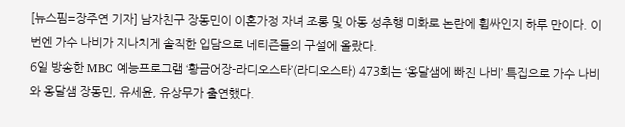[뉴스핌=장주연 기자] 남자친구 장동민이 이혼가정 자녀 조롱 및 아동 성추행 미화로 논란에 휩싸인지 하루 만이다. 이번엔 가수 나비가 지나치게 솔직한 입담으로 네티즌들의 구설에 올랐다.
6일 방송한 MBC 예능프로그램 ‘황금어장-라디오스타’(라디오스타) 473회는 ‘옹달샘에 빠진 나비’ 특집으로 가수 나비와 옹달샘 장동민, 유세윤, 유상무가 출연했다.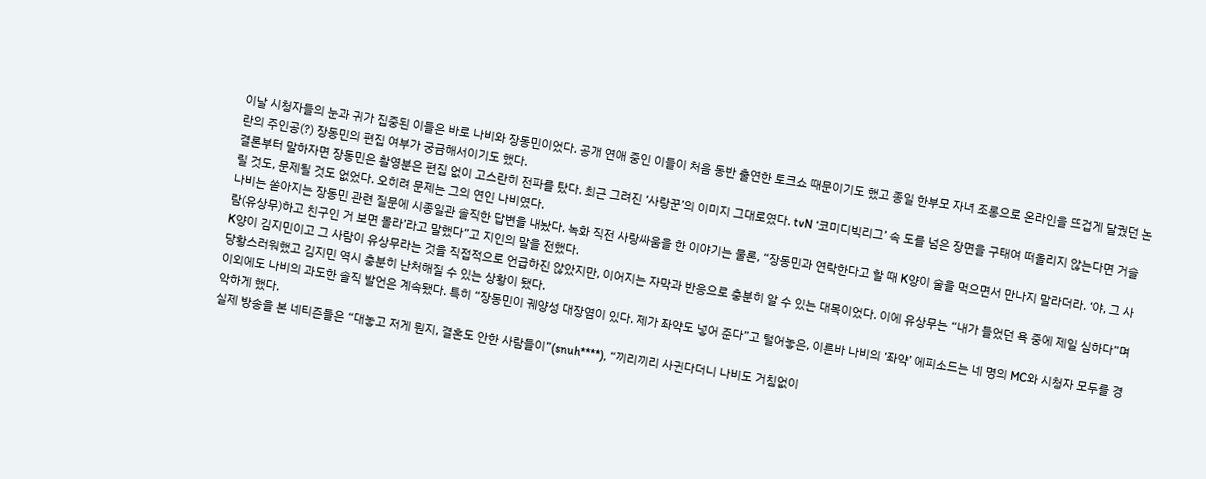이날 시청자들의 눈과 귀가 집중된 이들은 바로 나비와 장동민이었다. 공개 연애 중인 이들이 처음 동반 출연한 토크쇼 때문이기도 했고 종일 한부모 자녀 조롱으로 온라인을 뜨겁게 달궜던 논란의 주인공(?) 장동민의 편집 여부가 궁금해서이기도 했다.
결론부터 말하자면 장동민은 촬영분은 편집 없이 고스란히 전파를 탔다. 최근 그려진 ‘사랑꾼’의 이미지 그대로였다. tvN ‘코미디빅리그’ 속 도를 넘은 장면을 구태여 떠올리지 않는다면 거슬릴 것도, 문제될 것도 없었다. 오히려 문제는 그의 연인 나비였다.
나비는 쏟아지는 장동민 관련 질문에 시종일관 솔직한 답변을 내놨다. 녹화 직전 사랑싸움을 한 이야기는 물론, “장동민과 연락한다고 할 때 K양이 술을 먹으면서 만나지 말라더라. ‘야, 그 사람(유상무)하고 친구인 거 보면 몰라’라고 말했다”고 지인의 말을 전했다.
K양이 김지민이고 그 사람이 유상무라는 것을 직접적으로 언급하진 않았지만, 이어지는 자막과 반응으로 충분히 알 수 있는 대목이었다. 이에 유상무는 “내가 들었던 욕 중에 제일 심하다”며 당황스러워했고 김지민 역시 충분히 난처해질 수 있는 상황이 됐다.
이외에도 나비의 과도한 솔직 발언은 계속됐다. 특히 “장동민이 궤양성 대장염이 있다. 제가 좌약도 넣어 준다”고 털어놓은, 이른바 나비의 ‘좌약’ 에피소드는 네 명의 MC와 시청자 모두를 경악하게 했다.
실제 방송을 본 네티즌들은 “대놓고 저게 뭔지, 결혼도 안한 사람들이”(snuh****), “끼리끼리 사귄다더니 나비도 거침없이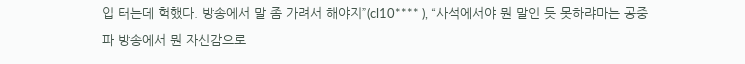입 터는데 헉했다. 방송에서 말 좀 가려서 해야지”(cl10**** ), “사석에서야 뭔 말인 듯 못하랴마는 공중파 방송에서 뭔 자신감으로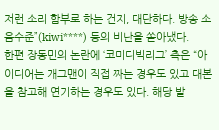저런 소리 함부로 하는 건지, 대단하다. 방송 소음수준”(kiwi****) 등의 비난을 쏟아냈다.
한편 장동민의 논란에 ‘코미디빅리그’ 측은 “아이디어는 개그맨이 직접 짜는 경우도 있고 대본을 참고해 연기하는 경우도 있다. 해당 발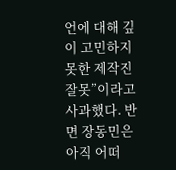언에 대해 깊이 고민하지 못한 제작진 잘못”이라고 사과했다. 반면 장동민은 아직 어떠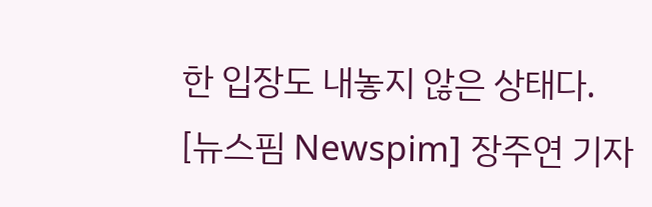한 입장도 내놓지 않은 상태다.
[뉴스핌 Newspim] 장주연 기자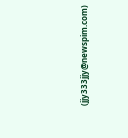(jjy333jjy@newspim.com)